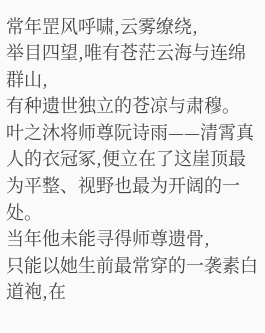常年罡风呼啸,云雾缭绕,
举目四望,唯有苍茫云海与连绵群山,
有种遗世独立的苍凉与肃穆。
叶之沐将师尊阮诗雨——清霄真人的衣冠冢,便立在了这崖顶最为平整、视野也最为开阔的一处。
当年他未能寻得师尊遗骨,
只能以她生前最常穿的一袭素白道袍,在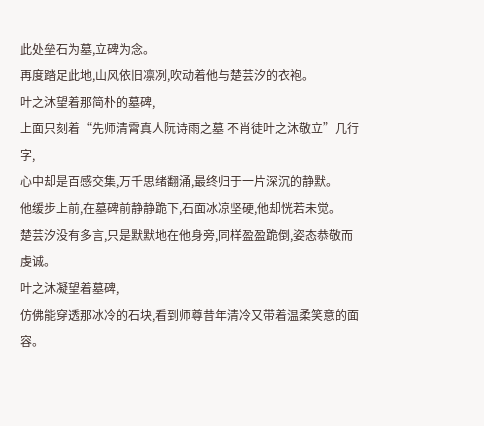此处垒石为墓,立碑为念。
再度踏足此地,山风依旧凛冽,吹动着他与楚芸汐的衣袍。
叶之沐望着那简朴的墓碑,
上面只刻着“先师清霄真人阮诗雨之墓 不肖徒叶之沐敬立”几行字,
心中却是百感交集,万千思绪翻涌,最终归于一片深沉的静默。
他缓步上前,在墓碑前静静跪下,石面冰凉坚硬,他却恍若未觉。
楚芸汐没有多言,只是默默地在他身旁,同样盈盈跪倒,姿态恭敬而虔诚。
叶之沐凝望着墓碑,
仿佛能穿透那冰冷的石块,看到师尊昔年清冷又带着温柔笑意的面容。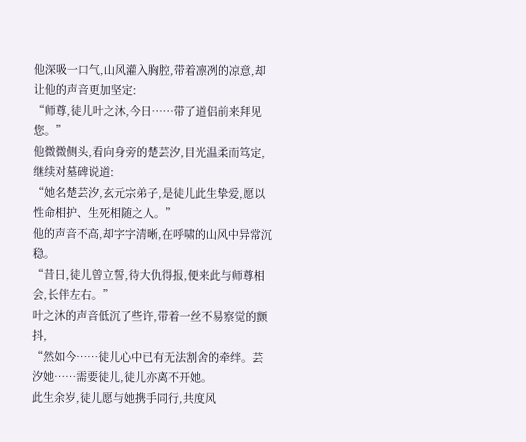他深吸一口气,山风灌入胸腔,带着凛冽的凉意,却让他的声音更加坚定:
“师尊,徒儿叶之沐,今日……带了道侣前来拜见您。”
他微微侧头,看向身旁的楚芸汐,目光温柔而笃定,继续对墓碑说道:
“她名楚芸汐,玄元宗弟子,是徒儿此生挚爱,愿以性命相护、生死相随之人。”
他的声音不高,却字字清晰,在呼啸的山风中异常沉稳。
“昔日,徒儿曾立誓,待大仇得报,便来此与师尊相会,长伴左右。”
叶之沐的声音低沉了些许,带着一丝不易察觉的颤抖,
“然如今……徒儿心中已有无法割舍的牵绊。芸汐她……需要徒儿,徒儿亦离不开她。
此生余岁,徒儿愿与她携手同行,共度风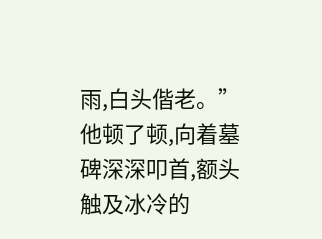雨,白头偕老。”
他顿了顿,向着墓碑深深叩首,额头触及冰冷的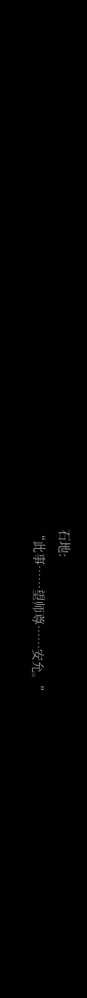石地:
“此事……望师尊……安允。”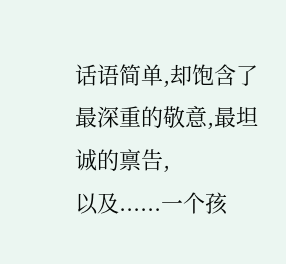话语简单,却饱含了最深重的敬意,最坦诚的禀告,
以及......一个孩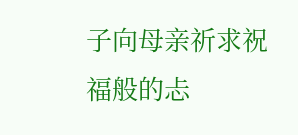子向母亲祈求祝福般的忐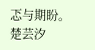忑与期盼。
楚芸汐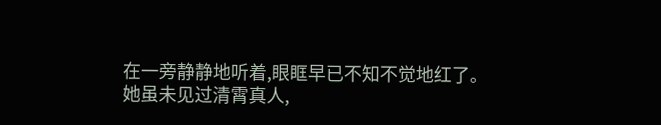在一旁静静地听着,眼眶早已不知不觉地红了。
她虽未见过清霄真人,